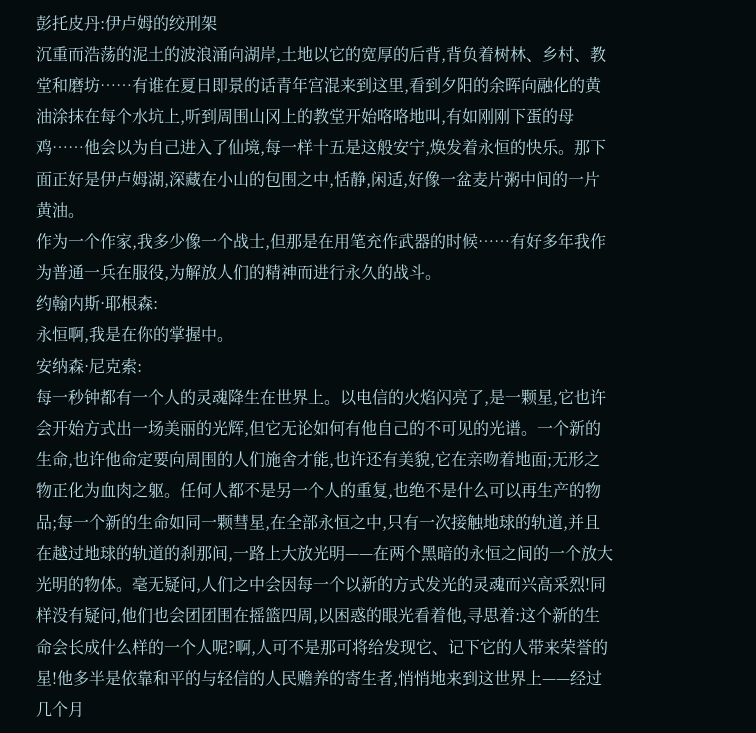彭托皮丹:伊卢姆的绞刑架
沉重而浩荡的泥土的波浪涌向湖岸,土地以它的宽厚的后背,背负着树林、乡村、教堂和磨坊……有谁在夏日即景的话青年宫混来到这里,看到夕阳的余晖向融化的黄油涂抹在每个水坑上,听到周围山冈上的教堂开始咯咯地叫,有如刚刚下蛋的母鸡……他会以为自己进入了仙境,每一样十五是这般安宁,焕发着永恒的快乐。那下面正好是伊卢姆湖,深藏在小山的包围之中,恬静,闲适,好像一盆麦片粥中间的一片黄油。
作为一个作家,我多少像一个战士,但那是在用笔充作武器的时候……有好多年我作为普通一兵在服役,为解放人们的精神而进行永久的战斗。
约翰内斯·耶根森:
永恒啊,我是在你的掌握中。
安纳森·尼克索:
每一秒钟都有一个人的灵魂降生在世界上。以电信的火焰闪亮了,是一颗星,它也许会开始方式出一场美丽的光辉,但它无论如何有他自己的不可见的光谱。一个新的生命,也许他命定要向周围的人们施舍才能,也许还有美貌,它在亲吻着地面;无形之物正化为血肉之躯。任何人都不是另一个人的重复,也绝不是什么可以再生产的物品;每一个新的生命如同一颗彗星,在全部永恒之中,只有一次接触地球的轨道,并且在越过地球的轨道的刹那间,一路上大放光明——在两个黑暗的永恒之间的一个放大光明的物体。毫无疑问,人们之中会因每一个以新的方式发光的灵魂而兴高采烈!同样没有疑问,他们也会团团围在摇篮四周,以困惑的眼光看着他,寻思着:这个新的生命会长成什么样的一个人呢?啊,人可不是那可将给发现它、记下它的人带来荣誉的星!他多半是依靠和平的与轻信的人民赡养的寄生者,悄悄地来到这世界上——经过几个月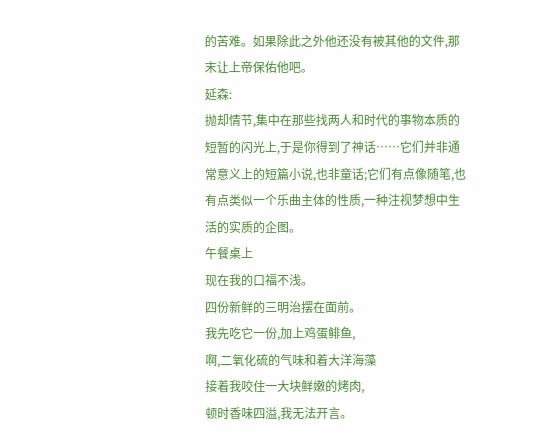的苦难。如果除此之外他还没有被其他的文件,那末让上帝保佑他吧。
延森:
抛却情节,集中在那些找两人和时代的事物本质的短暂的闪光上,于是你得到了神话……它们并非通常意义上的短篇小说,也非童话;它们有点像随笔,也有点类似一个乐曲主体的性质,一种注视梦想中生活的实质的企图。
午餐桌上
现在我的口福不浅。
四份新鲜的三明治摆在面前。
我先吃它一份,加上鸡蛋鲱鱼,
啊,二氧化硫的气味和着大洋海藻
接着我咬住一大块鲜嫩的烤肉,
顿时香味四溢,我无法开言。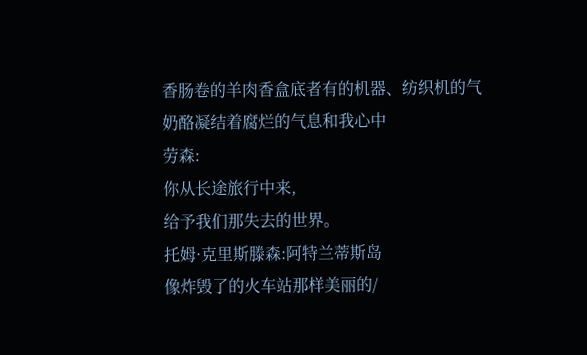香肠卷的羊肉香盒底者有的机器、纺织机的气
奶酪凝结着腐烂的气息和我心中
劳森:
你从长途旅行中来,
给予我们那失去的世界。
托姆·克里斯滕森:阿特兰蒂斯岛
像炸毁了的火车站那样美丽的/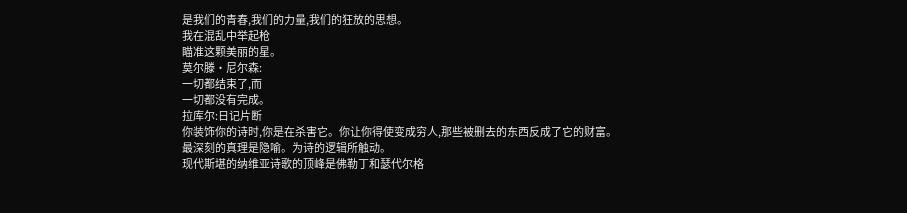是我们的青春,我们的力量,我们的狂放的思想。
我在混乱中举起枪
瞄准这颗美丽的星。
莫尔滕·尼尔森:
一切都结束了,而
一切都没有完成。
拉库尔:日记片断
你装饰你的诗时,你是在杀害它。你让你得使变成穷人,那些被删去的东西反成了它的财富。
最深刻的真理是隐喻。为诗的逻辑所触动。
现代斯堪的纳维亚诗歌的顶峰是佛勒丁和瑟代尔格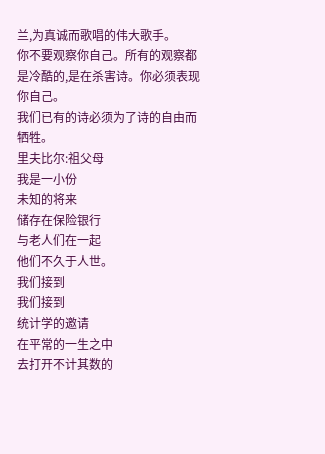兰,为真诚而歌唱的伟大歌手。
你不要观察你自己。所有的观察都是冷酷的,是在杀害诗。你必须表现你自己。
我们已有的诗必须为了诗的自由而牺牲。
里夫比尔:祖父母
我是一小份
未知的将来
储存在保险银行
与老人们在一起
他们不久于人世。
我们接到
我们接到
统计学的邀请
在平常的一生之中
去打开不计其数的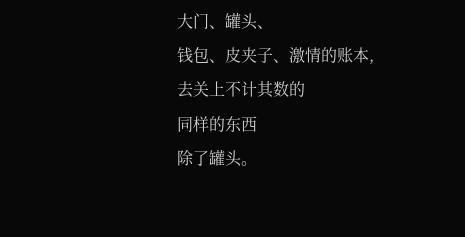大门、罐头、
钱包、皮夹子、激情的账本,
去关上不计其数的
同样的东西
除了罐头。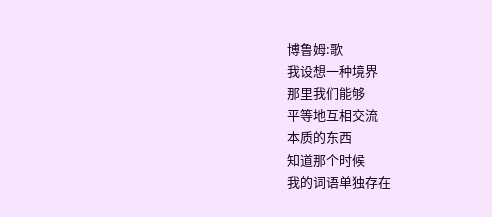博鲁姆:歌
我设想一种境界
那里我们能够
平等地互相交流
本质的东西
知道那个时候
我的词语单独存在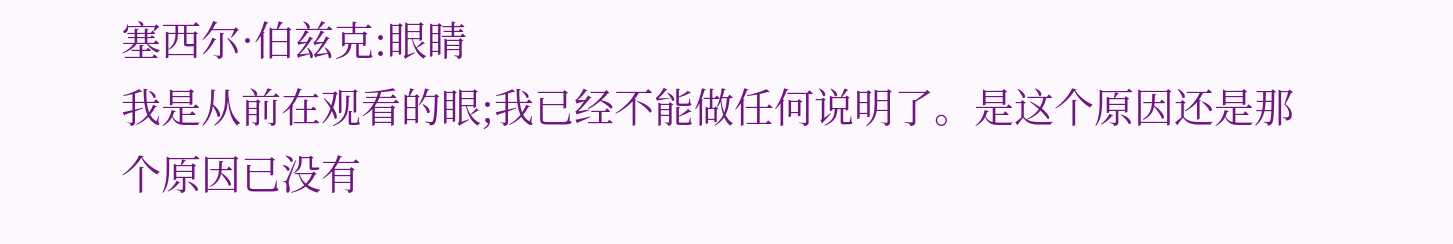塞西尔·伯兹克:眼睛
我是从前在观看的眼;我已经不能做任何说明了。是这个原因还是那个原因已没有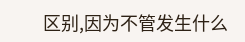区别,因为不管发生什么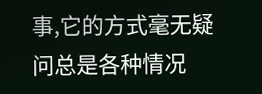事,它的方式毫无疑问总是各种情况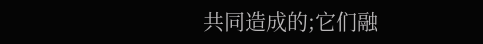共同造成的;它们融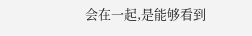会在一起,是能够看到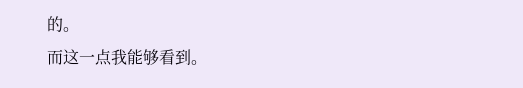的。
而这一点我能够看到。